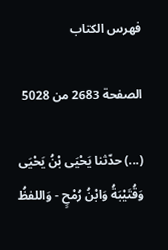فهرس الكتاب

الصفحة 2683 من 5028

(...) حدّثنا يَحْيَى بْنُ يَحْيَى وَقُتَيْبَةُ وَابْنُ رُمْحٍ - وَاللفظُ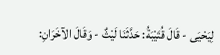لِيَحْيَى - قَالَ قُتَيْبَةُ: حَدَّثَنَا لَيْثٌ - وَقَالَ الآخَرَانِ: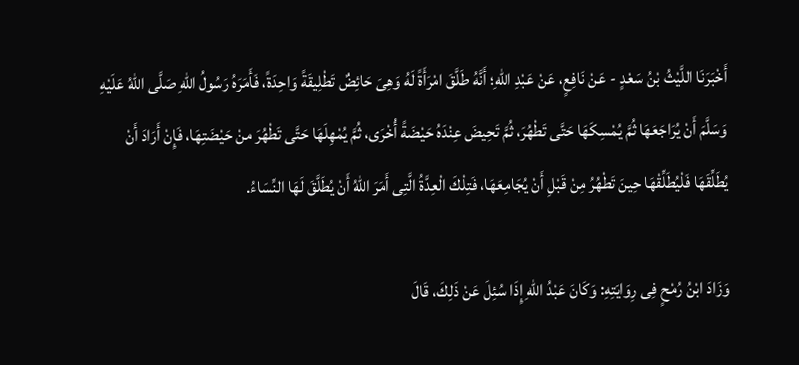أَخْبَرَنَا اللَّيْثُ بْنُ سَعْدٍ - عَنْ نَافِعٍ، عَنْ عَبْدِ اللهِ؛ أَنَّهُ طَلَّقَ امْرَأَةً لَهُ وَهِىَ حَائِضٌ تَطْلِيقَةً وَاحِدَةً، فَأَمَرَهُ رَسُولُ اللهِ صَلَّى اللهُ عَلَيْهِ وَسَلَّمَ أَنْ يُرَاجَعَهَا ثُمَّ يُمْسِكَهَا حَتَّى تَطْهُرَ، ثُمَّ تَحِيضَ عِنْدَهُ حَيْضَةً أُخْرَى، ثُمَّ يُمْهِلَهَا حَتَّى تَطْهُرَ منْ حَيْضَتِهَا، فَإِنْ أَرَادَ أَنْ يُطَلِّقَهَا فَلْيُطَلِّقْهَا حِينَ تَطْهُرُ مِنْ قَبْلِ أَنْ يُجَامِعَهَا، فَتِلْكَ الْعِدَّةُ الَّتِى أَمَرَ اللهُ أَنْ يُطَلَّقَ لَهَا النِّسَاءُ.

وَزَادَ ابْنُ رُمْحٍ فِى رِوَايَتِهِ: وَكَانَ عَبْدُ اللهِ إِذَا سُئِلَ عَنْ ذَلِكَ، قَالَ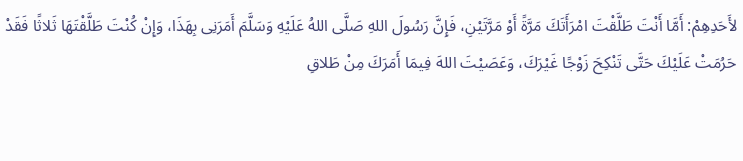لأَحَدِهِمْ: أَمَّا أَنْتَ طَلَّقْتَ امْرَأَتَكَ مَرَّةً أَوْ مَرَّتَيْنِ، فَإِنَّ رَسُولَ اللهِ صَلَّى اللهُ عَلَيْهِ وَسَلَّمَ أَمَرَنِى بِهَذَا، وَإِنْ كُنْتَ طَلَّقْتَهَا ثَلاثًا فَقَدْ حَرُمَتْ عَلَيْكَ حَتَّى تَنْكِحَ زَوْجًا غَيْرَكَ، وَعَصَيْتَ اللهَ فِيمَا أَمَرَكَ مِنْ طَلاقِ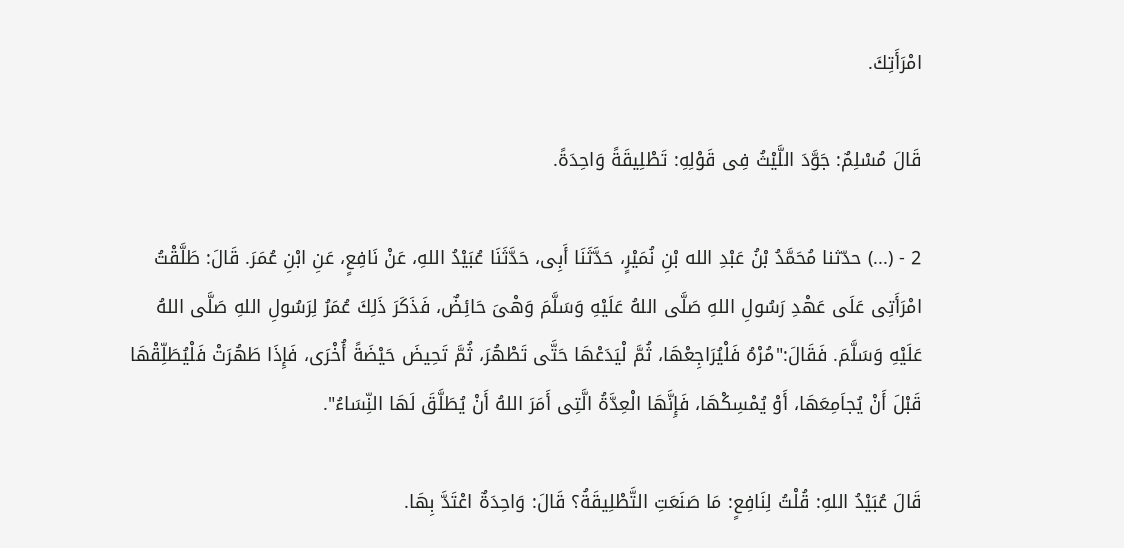امْرَأَتِكَ.

قَالَ مُسْلِمٌ: جَوَّدَ اللَّيْثُ فِى قَوْلِهِ: تَطْلِيقَةً وَاحِدَةً.

2 - (...) حدّثنا مُحَمَّدُ بْنُ عَبْدِ الله بْنِ نُمَيْرٍ، حَدَّثَنَا أَبِى، حَدَّثَنَا عُبَيْدُ اللهِ، عَنْ نَافِعٍ، عَنِ ابْنِ عُمَرَ. قَالَ: طَلَّقْتُ امْرَأَتِى عَلَى عَهْدِ رَسُولِ اللهِ صَلَّى اللهُ عَلَيْهِ وَسَلَّمَ وَهْىَ حَائِضٌ، فَذَكَرَ ذَلِكَ عُمَرُ لِرَسُولِ اللهِ صَلَّى اللهُ عَلَيْهِ وَسَلَّمَ. فَقَالَ:"مُرْهُ فَلْيُرَاجِعْهَا، ثُمَّ لْيَدَعْهَا حَتَّى تَطْهُرَ، ثُمَّ تَحِيضَ حَيْضَةً أُخْرَى، فَإِذَا طَهُرَتْ فَلْيُطَلِّقْهَا قَبْلَ أَنْ يُجاَمِعَهَا، أَوْ يُمْسِكْهَا، فَإِنَّهَا الْعِدَّةُ الَّتِى أَمَرَ اللهُ أَنْ يُطَلَّقَ لَهَا النِّسَاءُ".

قَالَ عُبَيْدُ اللهِ: قُلْتُ لِنَافِعٍ: مَا صَنَعَتِ التَّطْلِيقَةُ؟ قَالَ: وَاحِدَةٌ اعْتَدَّ بِهَا.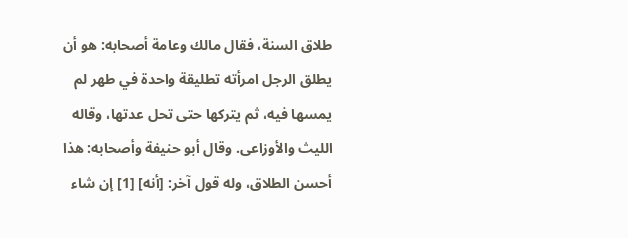طلاق السنة، فقال مالك وعامة أصحابه: هو أن يطلق الرجل امرأته تطليقة واحدة في طهر لم يمسها فيه، ثم يتركها حتى تحل عدتها، وقاله الليث والأوزاعى. وقال أبو حنيفة وأصحابه: هذا أحسن الطلاق، وله قول آخر: [أنه] [1] إن شاء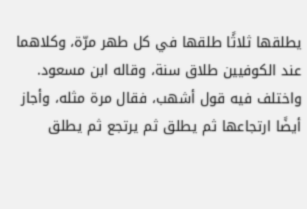يطلقها ثلاثًا طلقها في كل طهر مرّة، وكلاهما عند الكوفيين طلاق سنة، وقاله ابن مسعود. واختلف فيه قول أشهب، فقال مرة مثله، وأجاز أيضًا ارتجاعها ثم يطلق ثم يرتجع ثم يطلق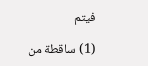فيتم

(1) ساقطة من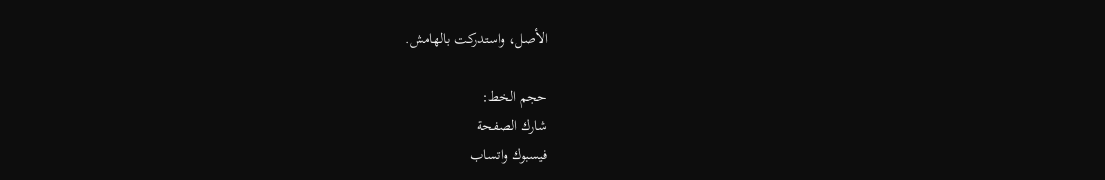الأصل، واستدركت بالهامش.

حجم الخط:
شارك الصفحة
فيسبوك واتساب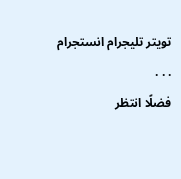تويتر تليجرام انستجرام
. . .
فضلًا انتظر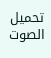تحميل الصوت